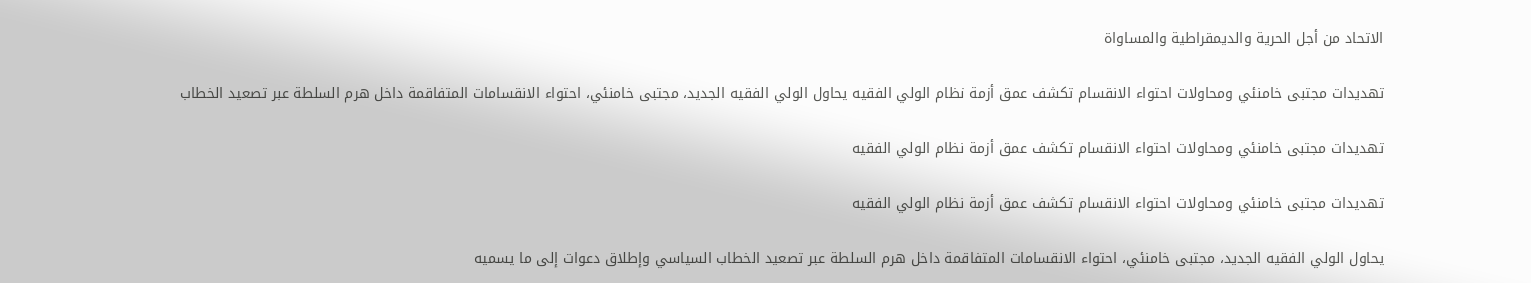الاتحاد من أجل الحرية والديمقراطية والمساواة

تهديدات مجتبى خامنئي ومحاولات احتواء الانقسام تكشف عمق أزمة نظام الولي الفقيه يحاول الولي الفقيه الجديد، مجتبى خامنئي، احتواء الانقسامات المتفاقمة داخل هرم السلطة عبر تصعيد الخطاب

تهديدات مجتبى خامنئي ومحاولات احتواء الانقسام تكشف عمق أزمة نظام الولي الفقيه

تهديدات مجتبى خامنئي ومحاولات احتواء الانقسام تكشف عمق أزمة نظام الولي الفقيه

يحاول الولي الفقيه الجديد، مجتبى خامنئي، احتواء الانقسامات المتفاقمة داخل هرم السلطة عبر تصعيد الخطاب السياسي وإطلاق دعوات إلى ما يسميه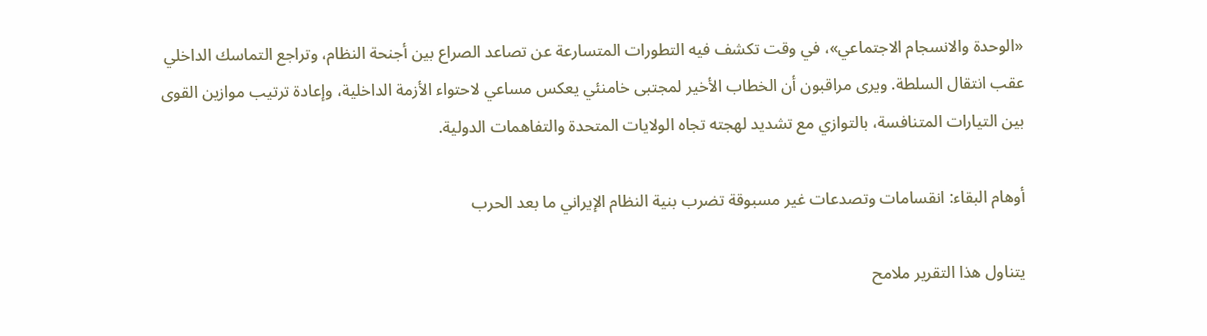«الوحدة والانسجام الاجتماعي»، في وقت تكشف فيه التطورات المتسارعة عن تصاعد الصراع بين أجنحة النظام، وتراجع التماسك الداخلي عقب انتقال السلطة. ويرى مراقبون أن الخطاب الأخير لمجتبى خامنئي يعكس مساعي لاحتواء الأزمة الداخلية، وإعادة ترتيب موازين القوى بين التيارات المتنافسة، بالتوازي مع تشديد لهجته تجاه الولايات المتحدة والتفاهمات الدولية.

أوهام البقاء: انقسامات وتصدعات غير مسبوقة تضرب بنية النظام الإيراني ما بعد الحرب

يتناول هذا التقرير ملامح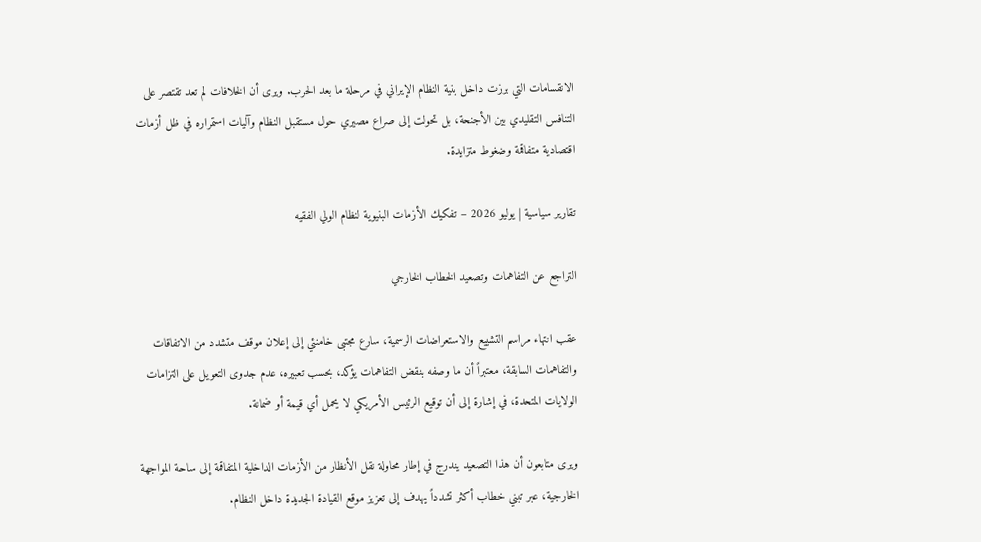الانقسامات التي برزت داخل بنية النظام الإيراني في مرحلة ما بعد الحرب. ويرى أن الخلافات لم تعد تقتصر على التنافس التقليدي بين الأجنحة، بل تحولت إلى صراع مصيري حول مستقبل النظام وآليات استمراره في ظل أزمات اقتصادية متفاقمة وضغوط متزايدة.

تقارير سياسية | يوليو 2026 – تفكيك الأزمات البنيوية لنظام الولي الفقيه

التراجع عن التفاهمات وتصعيد الخطاب الخارجي

عقب انتهاء مراسم التشييع والاستعراضات الرسمية، سارع مجتبى خامنئي إلى إعلان موقف متشدد من الاتفاقات والتفاهمات السابقة، معتبراً أن ما وصفه بنقض التفاهمات يؤكد، بحسب تعبيره، عدم جدوى التعويل على التزامات الولايات المتحدة، في إشارة إلى أن توقيع الرئيس الأمريكي لا يحمل أي قيمة أو ضمانة.

ويرى متابعون أن هذا التصعيد يندرج في إطار محاولة نقل الأنظار من الأزمات الداخلية المتفاقمة إلى ساحة المواجهة الخارجية، عبر تبني خطاب أكثر تشدداً يهدف إلى تعزيز موقع القيادة الجديدة داخل النظام.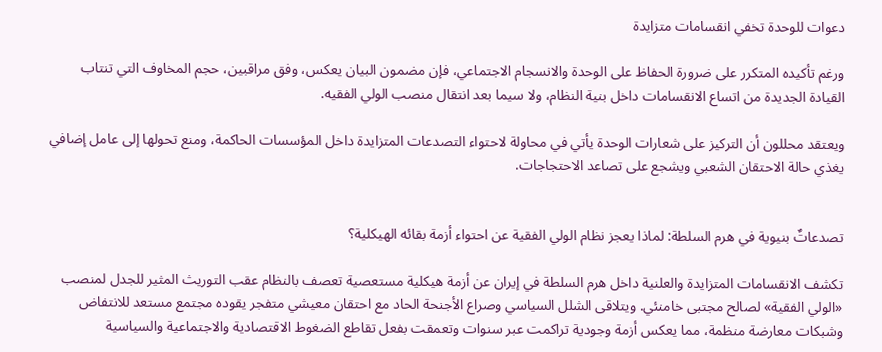دعوات للوحدة تخفي انقسامات متزايدة

ورغم تأكيده المتكرر على ضرورة الحفاظ على الوحدة والانسجام الاجتماعي، فإن مضمون البيان يعكس، وفق مراقبين، حجم المخاوف التي تنتاب القيادة الجديدة من اتساع الانقسامات داخل بنية النظام، ولا سيما بعد انتقال منصب الولي الفقيه.

ويعتقد محللون أن التركيز على شعارات الوحدة يأتي في محاولة لاحتواء التصدعات المتزايدة داخل المؤسسات الحاكمة، ومنع تحولها إلى عامل إضافي يغذي حالة الاحتقان الشعبي ويشجع على تصاعد الاحتجاجات.


تصدعاتٌ بنيوية في هرم السلطة: لماذا يعجز نظام الولي الفقیة عن احتواء أزمة بقائه الهيكلية؟

تكشف الانقسامات المتزايدة والعلنية داخل هرم السلطة في إيران عن أزمة هيكلية مستعصية تعصف بالنظام عقب التوريث المثير للجدل لمنصب «الولي الفقیة» لصالح مجتبى خامنئي. ويتلاقى الشلل السياسي وصراع الأجنحة الحاد مع احتقان معيشي متفجر يقوده مجتمع مستعد للانتفاض وشبكات معارضة منظمة، مما يعكس أزمة وجودية تراكمت عبر سنوات وتعمقت بفعل تقاطع الضغوط الاقتصادية والاجتماعية والسياسية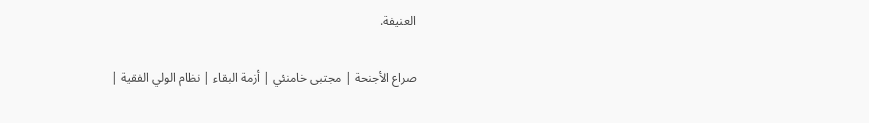العنيفة.

صراع الأجنحة | مجتبى خامنئي | أزمة البقاء | نظام الولي الفقیة |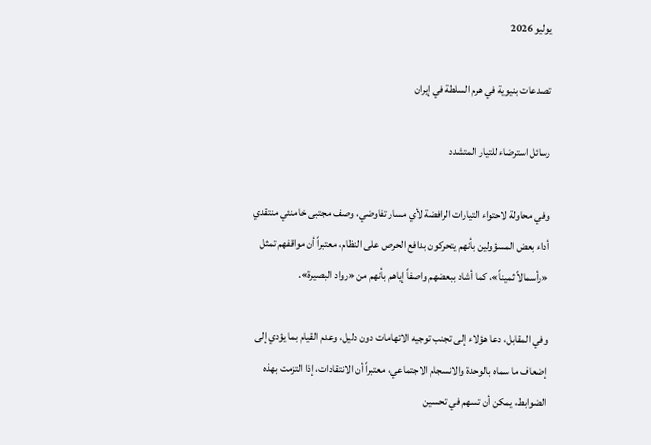يوليو 2026

تصدعات بنيوية في هرم السلطة في إيران

رسائل استرضاء للتيار المتشدد

وفي محاولة لاحتواء التيارات الرافضة لأي مسار تفاوضي، وصف مجتبى خامنئي منتقدي أداء بعض المسؤولين بأنهم يتحركون بدافع الحرص على النظام، معتبراً أن مواقفهم تمثل «رأسمالاً ثميناً»، كما أشاد ببعضهم واصفاً إياهم بأنهم من «رواد البصيرة».

وفي المقابل، دعا هؤلاء إلى تجنب توجيه الاتهامات دون دليل، وعدم القيام بما يؤدي إلى إضعاف ما سماه بالوحدة والانسجام الاجتماعي، معتبراً أن الانتقادات، إذا التزمت بهذه الضوابط، يمكن أن تسهم في تحسين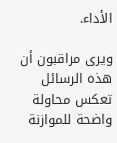الأداء.

ويرى مراقبون أن هذه الرسائل تعكس محاولة واضحة للموازنة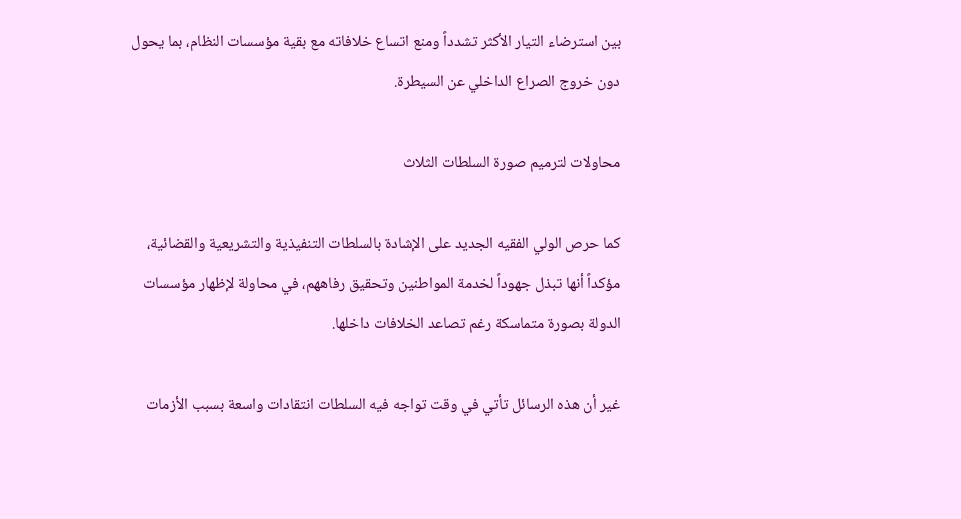بين استرضاء التيار الأكثر تشدداً ومنع اتساع خلافاته مع بقية مؤسسات النظام، بما يحول دون خروج الصراع الداخلي عن السيطرة.

محاولات لترميم صورة السلطات الثلاث

كما حرص الولي الفقيه الجديد على الإشادة بالسلطات التنفيذية والتشريعية والقضائية، مؤكداً أنها تبذل جهوداً لخدمة المواطنين وتحقيق رفاههم، في محاولة لإظهار مؤسسات الدولة بصورة متماسكة رغم تصاعد الخلافات داخلها.

غير أن هذه الرسائل تأتي في وقت تواجه فيه السلطات انتقادات واسعة بسبب الأزمات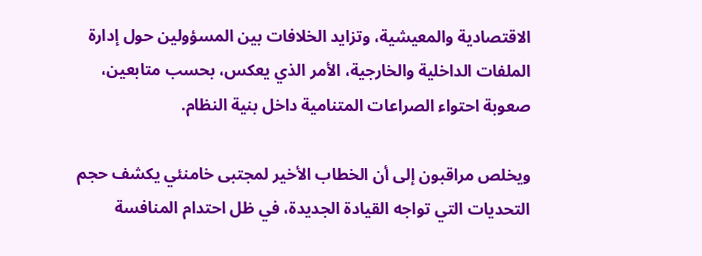الاقتصادية والمعيشية، وتزايد الخلافات بين المسؤولين حول إدارة الملفات الداخلية والخارجية، الأمر الذي يعكس، بحسب متابعين، صعوبة احتواء الصراعات المتنامية داخل بنية النظام.

ويخلص مراقبون إلى أن الخطاب الأخير لمجتبى خامنئي يكشف حجم التحديات التي تواجه القيادة الجديدة، في ظل احتدام المنافسة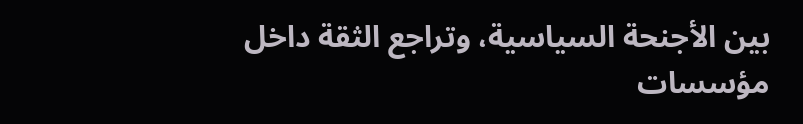بين الأجنحة السياسية، وتراجع الثقة داخل مؤسسات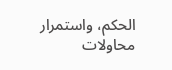الحكم، واستمرار محاولات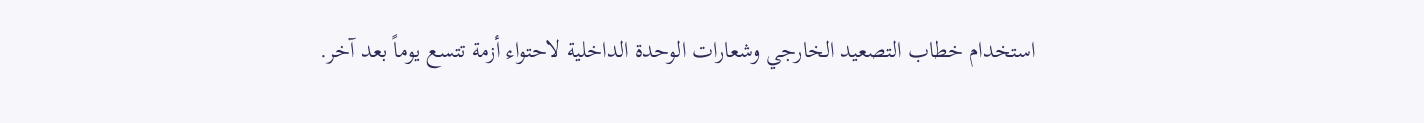استخدام خطاب التصعيد الخارجي وشعارات الوحدة الداخلية لاحتواء أزمة تتسع يوماً بعد آخر.